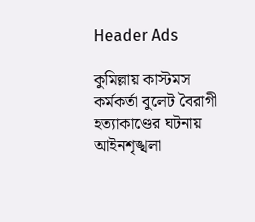Header Ads

কুমিল্লায় কাস্টমস কর্মকর্তা বুলেট বৈরাগী হত্যাকাণ্ডের ঘটনায় আইনশৃঙ্খলা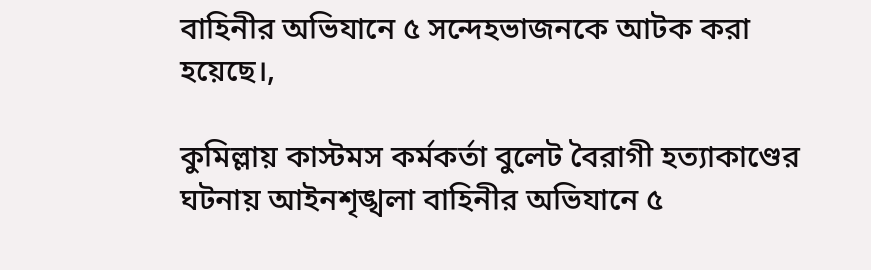বাহিনীর অভিযানে ৫ সন্দেহভাজনকে আটক করা হয়েছে।,

কুমিল্লায় কাস্টমস কর্মকর্তা বুলেট বৈরাগী হত্যাকাণ্ডের ঘটনায় আইনশৃঙ্খলা বাহিনীর অভিযানে ৫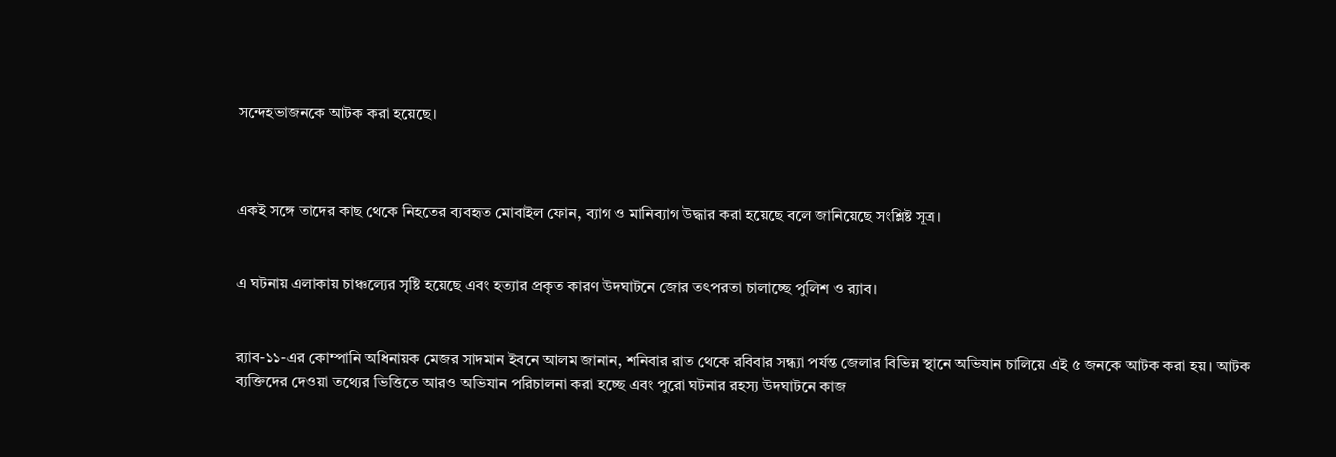সন্দেহভাজনকে আটক করা হয়েছে।



একই সঙ্গে তাদের কাছ থেকে নিহতের ব্যবহৃত মোবাইল ফোন, ব্যাগ ও মানিব্যাগ উদ্ধার করা হয়েছে বলে জানিয়েছে সংশ্লিষ্ট সূত্র।


এ ঘটনায় এলাকায় চাঞ্চল্যের সৃষ্টি হয়েছে এবং হত্যার প্রকৃত কারণ উদঘাটনে জোর তৎপরতা চালাচ্ছে পুলিশ ও র‍্যাব।


র‍্যাব-১১-এর কোম্পানি অধিনায়ক মেজর সাদমান ইবনে আলম জানান, শনিবার রাত থেকে রবিবার সন্ধ্যা পর্যন্ত জেলার বিভিন্ন স্থানে অভিযান চালিয়ে এই ৫ জনকে আটক করা হয়। আটক ব্যক্তিদের দেওয়া তথ্যের ভিত্তিতে আরও অভিযান পরিচালনা করা হচ্ছে এবং পুরো ঘটনার রহস্য উদঘাটনে কাজ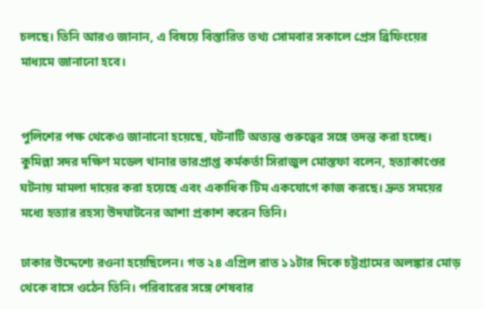চলছে। তিনি আরও জানান, এ বিষয়ে বিস্তারিত তথ্য সোমবার সকালে প্রেস ব্রিফিংয়ের মাধ্যমে জানানো হবে।


পুলিশের পক্ষ থেকেও জানানো হয়েছে, ঘটনাটি অত্যন্ত গুরুত্বের সঙ্গে তদন্ত করা হচ্ছে। কুমিল্লা সদর দক্ষিণ মডেল থানার ভারপ্রাপ্ত কর্মকর্তা সিরাজুল মোস্তফা বলেন, হত্যাকাণ্ডের ঘটনায় মামলা দায়ের করা হয়েছে এবং একাধিক টিম একযোগে কাজ করছে। দ্রুত সময়ের মধ্যে হত্যার রহস্য উদঘাটনের আশা প্রকাশ করেন তিনি।

ঢাকার উদ্দেশ্যে রওনা হয়েছিলেন। গত ২৪ এপ্রিল রাত ১১টার দিকে চট্টগ্রামের অলঙ্কার মোড় থেকে বাসে ওঠেন তিনি। পরিবারের সঙ্গে শেষবার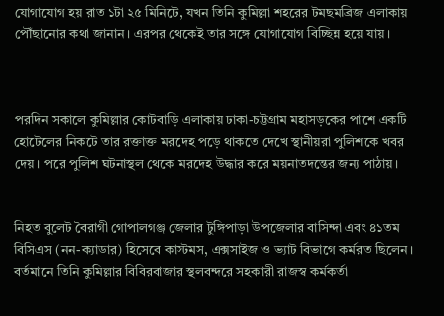যোগাযোগ হয় রাত ১টা ২৫ মিনিটে, যখন তিনি কুমিল্লা শহরের টমছমব্রিজ এলাকায় পৌঁছানোর কথা জানান। এরপর থেকেই তার সঙ্গে যোগাযোগ বিচ্ছিন্ন হয়ে যায়।



পরদিন সকালে কুমিল্লার কোটবাড়ি এলাকায় ঢাকা-চট্টগ্রাম মহাসড়কের পাশে একটি হোটেলের নিকটে তার রক্তাক্ত মরদেহ পড়ে থাকতে দেখে স্থানীয়রা পুলিশকে খবর দেয়। পরে পুলিশ ঘটনাস্থল থেকে মরদেহ উদ্ধার করে ময়নাতদন্তের জন্য পাঠায়।


নিহত বুলেট বৈরাগী গোপালগঞ্জ জেলার টুঙ্গিপাড়া উপজেলার বাসিন্দা এবং ৪১তম বিসিএস (নন-ক্যাডার) হিসেবে কাস্টমস, এক্সসাইজ ও ভ্যাট বিভাগে কর্মরত ছিলেন। বর্তমানে তিনি কুমিল্লার বিবিরবাজার স্থলবন্দরে সহকারী রাজস্ব কর্মকর্তা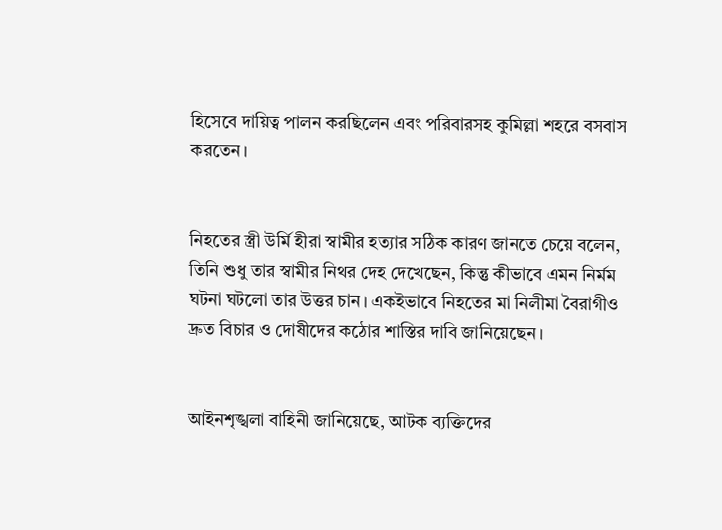হিসেবে দায়িত্ব পালন করছিলেন এবং পরিবারসহ কুমিল্লা শহরে বসবাস করতেন।


নিহতের স্ত্রী উর্মি হীরা স্বামীর হত্যার সঠিক কারণ জানতে চেয়ে বলেন, তিনি শুধু তার স্বামীর নিথর দেহ দেখেছেন, কিন্তু কীভাবে এমন নির্মম ঘটনা ঘটলো তার উত্তর চান। একইভাবে নিহতের মা নিলীমা বৈরাগীও দ্রুত বিচার ও দোষীদের কঠোর শাস্তির দাবি জানিয়েছেন।


আইনশৃঙ্খলা বাহিনী জানিয়েছে, আটক ব্যক্তিদের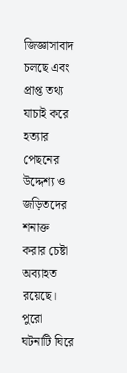জিজ্ঞাসাবাদ চলছে এবং প্রাপ্ত তথ্য যাচাই করে হত্যার পেছনের উদ্দেশ্য ও জড়িতদের শনাক্ত করার চেষ্টা অব্যাহত রয়েছে। পুরো ঘটনাটি ঘিরে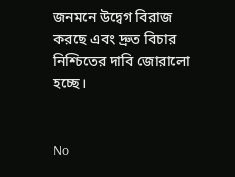জনমনে উদ্বেগ বিরাজ করছে এবং দ্রুত বিচার নিশ্চিতের দাবি জোরালো হচ্ছে।


No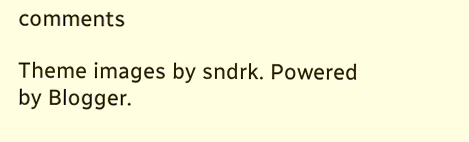comments

Theme images by sndrk. Powered by Blogger.